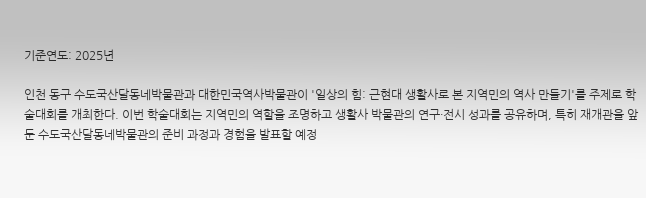기준연도: 2025년

인천 동구 수도국산달동네박물관과 대한민국역사박물관이 '일상의 힘: 근현대 생활사로 본 지역민의 역사 만들기'를 주제로 학술대회를 개최한다. 이번 학술대회는 지역민의 역할을 조명하고 생활사 박물관의 연구·전시 성과를 공유하며, 특히 재개관을 앞둔 수도국산달동네박물관의 준비 과정과 경험을 발표할 예정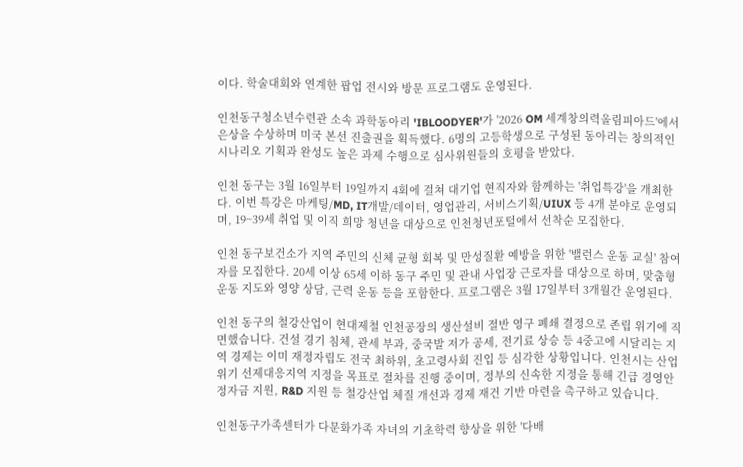이다. 학술대회와 연계한 팝업 전시와 방문 프로그램도 운영된다.

인천동구청소년수련관 소속 과학동아리 'IBLOODYER'가 '2026 OM 세계창의력올림피아드'에서 은상을 수상하며 미국 본선 진출권을 획득했다. 6명의 고등학생으로 구성된 동아리는 창의적인 시나리오 기획과 완성도 높은 과제 수행으로 심사위원들의 호평을 받았다.

인천 동구는 3월 16일부터 19일까지 4회에 걸쳐 대기업 현직자와 함께하는 '취업특강'을 개최한다. 이번 특강은 마케팅/MD, IT개발/데이터, 영업관리, 서비스기획/UIUX 등 4개 분야로 운영되며, 19~39세 취업 및 이직 희망 청년을 대상으로 인천청년포털에서 선착순 모집한다.

인천 동구보건소가 지역 주민의 신체 균형 회복 및 만성질환 예방을 위한 '밸런스 운동 교실' 참여자를 모집한다. 20세 이상 65세 이하 동구 주민 및 관내 사업장 근로자를 대상으로 하며, 맞춤형 운동 지도와 영양 상담, 근력 운동 등을 포함한다. 프로그램은 3월 17일부터 3개월간 운영된다.

인천 동구의 철강산업이 현대제철 인천공장의 생산설비 절반 영구 폐쇄 결정으로 존립 위기에 직면했습니다. 건설 경기 침체, 관세 부과, 중국발 저가 공세, 전기료 상승 등 4중고에 시달리는 지역 경제는 이미 재정자립도 전국 최하위, 초고령사회 진입 등 심각한 상황입니다. 인천시는 산업위기 선제대응지역 지정을 목표로 절차를 진행 중이며, 정부의 신속한 지정을 통해 긴급 경영안정자금 지원, R&D 지원 등 철강산업 체질 개선과 경제 재건 기반 마련을 촉구하고 있습니다.

인천동구가족센터가 다문화가족 자녀의 기초학력 향상을 위한 '다배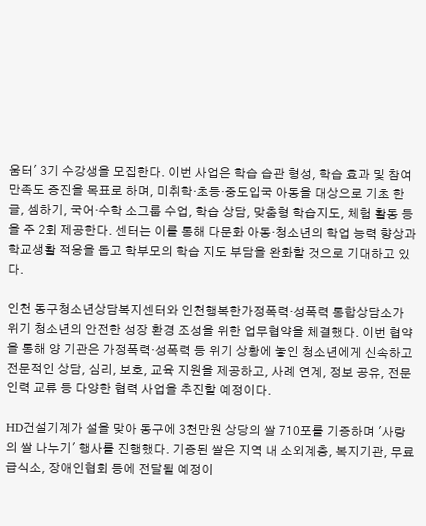움터' 3기 수강생을 모집한다. 이번 사업은 학습 습관 형성, 학습 효과 및 참여 만족도 증진을 목표로 하며, 미취학·초등·중도입국 아동을 대상으로 기초 한글, 셈하기, 국어·수학 소그룹 수업, 학습 상담, 맞춤형 학습지도, 체험 활동 등을 주 2회 제공한다. 센터는 이를 통해 다문화 아동·청소년의 학업 능력 향상과 학교생활 적응을 돕고 학부모의 학습 지도 부담을 완화할 것으로 기대하고 있다.

인천 동구청소년상담복지센터와 인천행복한가정폭력·성폭력 통합상담소가 위기 청소년의 안전한 성장 환경 조성을 위한 업무협약을 체결했다. 이번 협약을 통해 양 기관은 가정폭력·성폭력 등 위기 상황에 놓인 청소년에게 신속하고 전문적인 상담, 심리, 보호, 교육 지원을 제공하고, 사례 연계, 정보 공유, 전문 인력 교류 등 다양한 협력 사업을 추진할 예정이다.

HD건설기계가 설을 맞아 동구에 3천만원 상당의 쌀 710포를 기증하며 '사랑의 쌀 나누기' 행사를 진행했다. 기증된 쌀은 지역 내 소외계층, 복지기관, 무료급식소, 장애인협회 등에 전달될 예정이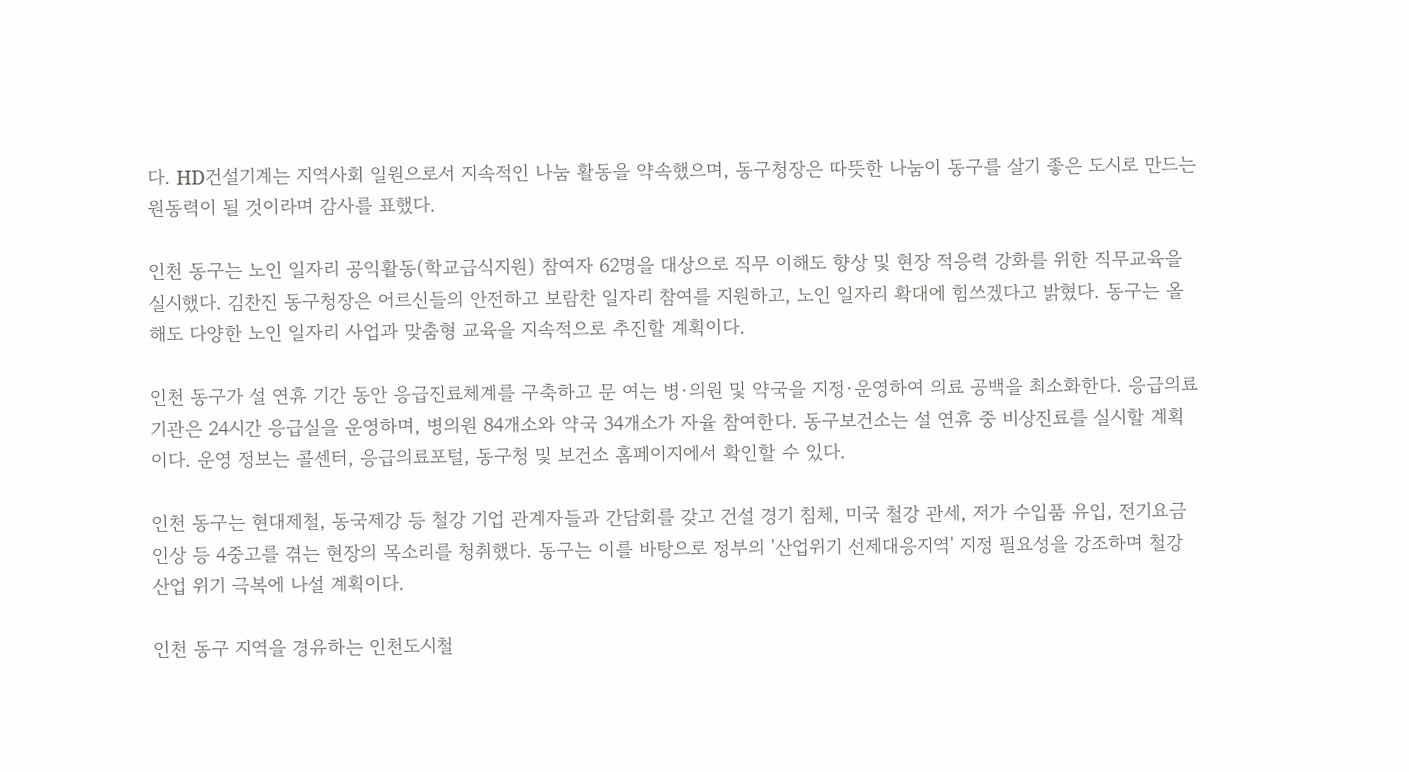다. HD건설기계는 지역사회 일원으로서 지속적인 나눔 활동을 약속했으며, 동구청장은 따뜻한 나눔이 동구를 살기 좋은 도시로 만드는 원동력이 될 것이라며 감사를 표했다.

인천 동구는 노인 일자리 공익활동(학교급식지원) 참여자 62명을 대상으로 직무 이해도 향상 및 현장 적응력 강화를 위한 직무교육을 실시했다. 김찬진 동구청장은 어르신들의 안전하고 보람찬 일자리 참여를 지원하고, 노인 일자리 확대에 힘쓰겠다고 밝혔다. 동구는 올해도 다양한 노인 일자리 사업과 맞춤형 교육을 지속적으로 추진할 계획이다.

인천 동구가 설 연휴 기간 동안 응급진료체계를 구축하고 문 여는 병·의원 및 약국을 지정·운영하여 의료 공백을 최소화한다. 응급의료기관은 24시간 응급실을 운영하며, 병의원 84개소와 약국 34개소가 자율 참여한다. 동구보건소는 설 연휴 중 비상진료를 실시할 계획이다. 운영 정보는 콜센터, 응급의료포털, 동구청 및 보건소 홈페이지에서 확인할 수 있다.

인천 동구는 현대제철, 동국제강 등 철강 기업 관계자들과 간담회를 갖고 건설 경기 침체, 미국 철강 관세, 저가 수입품 유입, 전기요금 인상 등 4중고를 겪는 현장의 목소리를 청취했다. 동구는 이를 바탕으로 정부의 '산업위기 선제대응지역' 지정 필요성을 강조하며 철강 산업 위기 극복에 나설 계획이다.

인천 동구 지역을 경유하는 인천도시철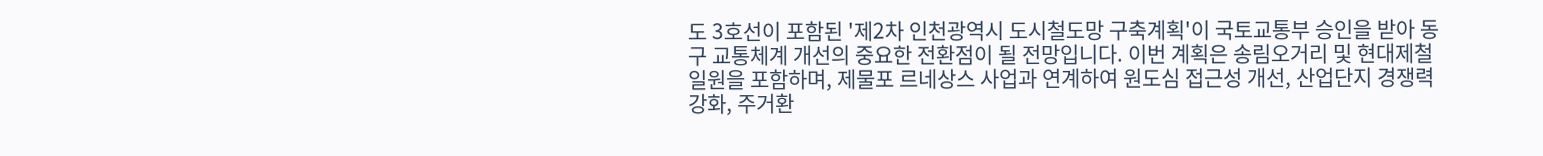도 3호선이 포함된 '제2차 인천광역시 도시철도망 구축계획'이 국토교통부 승인을 받아 동구 교통체계 개선의 중요한 전환점이 될 전망입니다. 이번 계획은 송림오거리 및 현대제철 일원을 포함하며, 제물포 르네상스 사업과 연계하여 원도심 접근성 개선, 산업단지 경쟁력 강화, 주거환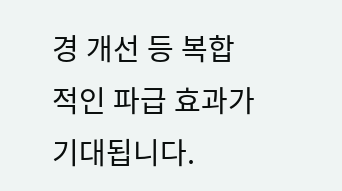경 개선 등 복합적인 파급 효과가 기대됩니다.